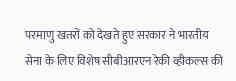परमाणु खतरों को देखते हुए सरकार ने भारतीय सेना के लिए विशेष सीबीआरएन रेकी व्हीकल्स की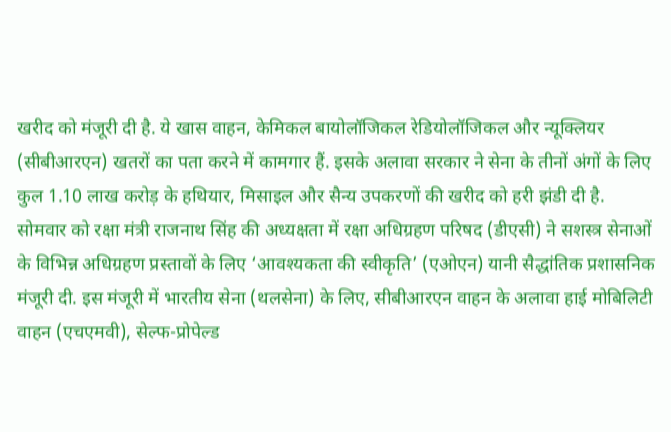खरीद को मंजूरी दी है. ये खास वाहन, केमिकल बायोलॉजिकल रेडियोलॉजिकल और न्यूक्लियर (सीबीआरएन) खतरों का पता करने में कामगार हैं. इसके अलावा सरकार ने सेना के तीनों अंगों के लिए कुल 1.10 लाख करोड़ के हथियार, मिसाइल और सैन्य उपकरणों की खरीद को हरी झंडी दी है.
सोमवार को रक्षा मंत्री राजनाथ सिंह की अध्यक्षता में रक्षा अधिग्रहण परिषद (डीएसी) ने सशस्त्र सेनाओं के विभिन्न अधिग्रहण प्रस्तावों के लिए ‘आवश्यकता की स्वीकृति’ (एओएन) यानी सैद्धांतिक प्रशासनिक मंजूरी दी. इस मंजूरी में भारतीय सेना (थलसेना) के लिए, सीबीआरएन वाहन के अलावा हाई मोबिलिटी वाहन (एचएमवी), सेल्फ-प्रोपेल्ड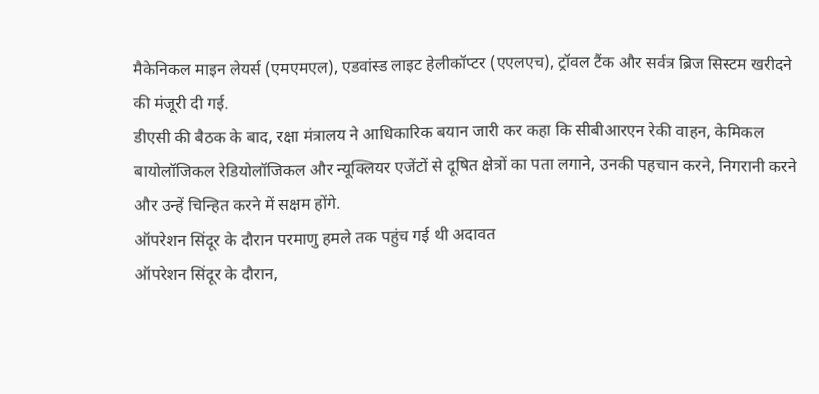मैकेनिकल माइन लेयर्स (एमएमएल), एडवांस्ड लाइट हेलीकॉप्टर (एएलएच), ट्रॉवल टैंक और सर्वत्र ब्रिज सिस्टम खरीदने की मंजूरी दी गई.
डीएसी की बैठक के बाद, रक्षा मंत्रालय ने आधिकारिक बयान जारी कर कहा कि सीबीआरएन रेकी वाहन, केमिकल बायोलॉजिकल रेडियोलॉजिकल और न्यूक्लियर एजेंटों से दूषित क्षेत्रों का पता लगाने, उनकी पहचान करने, निगरानी करने और उन्हें चिन्हित करने में सक्षम होंगे.
ऑपरेशन सिंदूर के दौरान परमाणु हमले तक पहुंच गई थी अदावत
ऑपरेशन सिंदूर के दौरान,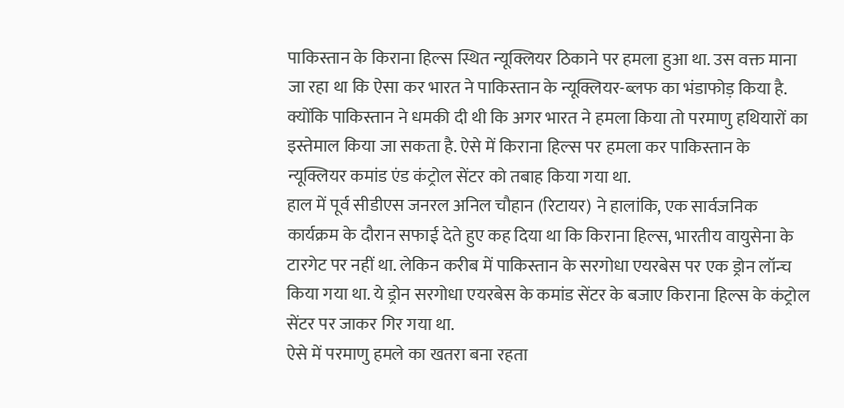पाकिस्तान के किराना हिल्स स्थित न्यूक्लियर ठिकाने पर हमला हुआ था. उस वक्त माना जा रहा था कि ऐसा कर भारत ने पाकिस्तान के न्यूक्लियर-ब्लफ का भंडाफोड़ किया है. क्योंकि पाकिस्तान ने धमकी दी थी कि अगर भारत ने हमला किया तो परमाणु हथियारों का इस्तेमाल किया जा सकता है. ऐसे में किराना हिल्स पर हमला कर पाकिस्तान के न्यूक्लियर कमांड एंड कंट्रोल सेंटर को तबाह किया गया था.
हाल में पूर्व सीडीएस जनरल अनिल चौहान (रिटायर) ने हालांकि, एक सार्वजनिक कार्यक्रम के दौरान सफाई देते हुए कह दिया था कि किराना हिल्स, भारतीय वायुसेना के टारगेट पर नहीं था. लेकिन करीब में पाकिस्तान के सरगोधा एयरबेस पर एक ड्रोन लॉन्च किया गया था. ये ड्रोन सरगोधा एयरबेस के कमांड सेंटर के बजाए किराना हिल्स के कंट्रोल सेंटर पर जाकर गिर गया था.
ऐसे में परमाणु हमले का खतरा बना रहता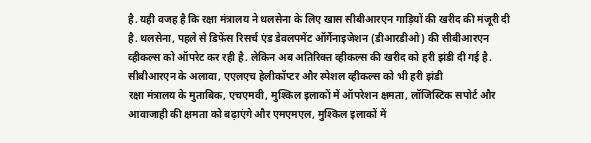है. यही वजह है कि रक्षा मंत्रालय ने थलसेना के लिए खास सीबीआरएन गाड़ियों की खरीद की मंजूरी दी है. थलसेना, पहले से डिफेंस रिसर्च एंड डेवलपमेंट ऑर्गेनाइजेशन (डीआरडीओ) की सीबीआरएन व्हीकल्स को ऑपरेट कर रही है. लेकिन अब अतिरिक्त व्हीकल्स की खरीद को हरी झंडी दी गई है.
सीबीआरएन के अलावा, एएलएच हेलीकॉप्टर और स्पेशल व्हीकल्स को भी हरी झंडी
रक्षा मंत्रालय के मुताबिक, एचएमवी, मुश्किल इलाकों में ऑपरेशन क्षमता, लॉजिस्टिक सपोर्ट और आवाजाही की क्षमता को बढ़ाएंगे और एमएमएल, मुश्किल इलाकों में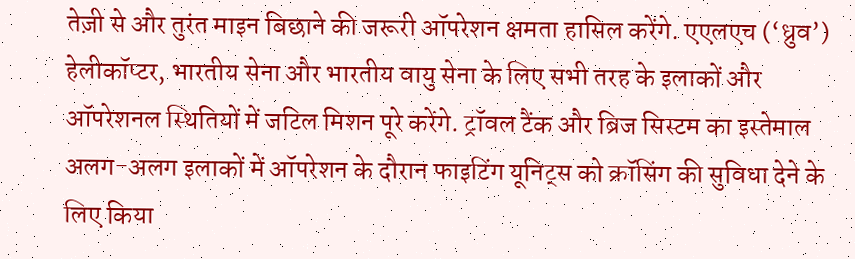तेज़ी से और तुरंत माइन बिछाने की जरूरी ऑपरेशन क्षमता हासिल करेंगे. एएलएच (‘ध्रुव’) हेलीकॉप्टर, भारतीय सेना और भारतीय वायु सेना के लिए सभी तरह के इलाकों और ऑपरेशनल स्थितियों में जटिल मिशन पूरे करेंगे. ट्रॉवल टैंक और ब्रिज सिस्टम का इस्तेमाल अलग-अलग इलाकों में ऑपरेशन के दौरान फाइटिंग यूनिट्स को क्रॉसिंग की सुविधा देने के लिए किया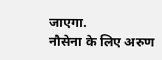जाएगा.
नौसेना के लिए अरुण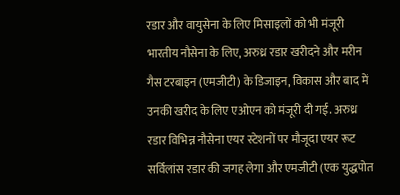रडार और वायुसेना के लिए मिसाइलों को भी मंजूरी
भारतीय नौसेना के लिए, अरुध्र रडार खरीदने और मरीन गैस टरबाइन (एमजीटी) के डिजाइन, विकास और बाद में उनकी खरीद के लिए एओएन को मंजूरी दी गई. अरुध्र रडार विभिन्न नौसेना एयर स्टेशनों पर मौजूदा एयर रूट सर्विलांस रडार की जगह लेगा और एमजीटी (एक युद्धपोत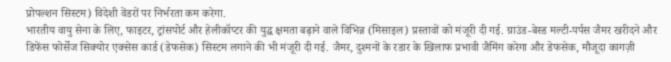प्रोपल्शन सिस्टम) विदेशी वेंडरों पर निर्भरता कम करेगा.
भारतीय वायु सेना के लिए, फाइटर, ट्रांसपोर्ट और हेलीकॉप्टर की युद्ध क्षमता बढ़ाने वाले विभिन्न (मिसाइल) प्रस्तावों को मंजूरी दी गई. ग्राउंड-बेस्ड मल्टी-पर्पस जैमर खरीदने और डिफेंस फोर्सेज सिक्योर एक्सेस कार्ड (डेफसेक) सिस्टम लगाने की भी मंजूरी दी गई. जैमर, दुश्मनों के रडार के खिलाफ प्रभावी जैमिंग करेगा और डेफसेक, मौजूदा कागज़ी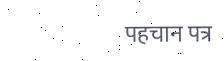पहचान पत्र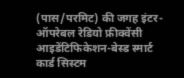(पास/परमिट) की जगह इंटर-ऑपरेबल रेडियो फ्रीक्वेंसी आइडेंटिफिकेशन-बेस्ड स्मार्ट कार्ड सिस्टम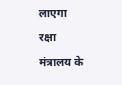लाएगा
रक्षा मंत्रालय के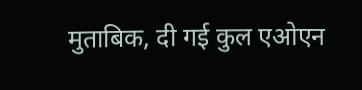मुताबिक, दी गई कुल एओएन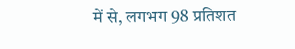में से, लगभग 98 प्रतिशत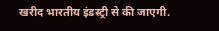खरीद भारतीय इंडस्ट्री से की जाएगी.